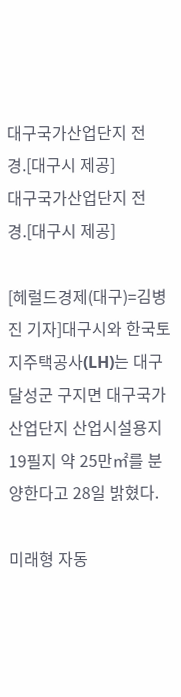대구국가산업단지 전경.[대구시 제공]
대구국가산업단지 전경.[대구시 제공]

[헤럴드경제(대구)=김병진 기자]대구시와 한국토지주택공사(LH)는 대구 달성군 구지면 대구국가산업단지 산업시설용지 19필지 약 25만㎡를 분양한다고 28일 밝혔다.

미래형 자동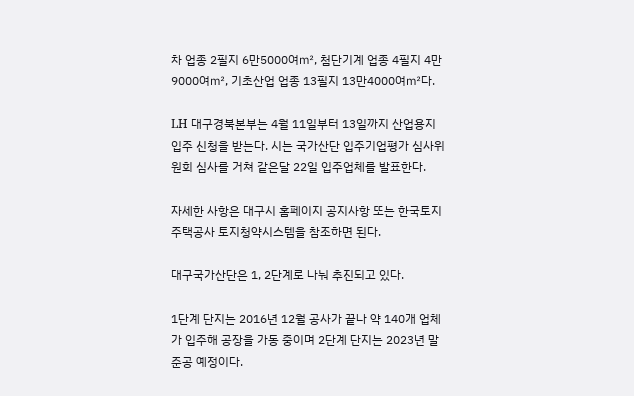차 업종 2필지 6만5000여㎡, 첨단기계 업종 4필지 4만9000여㎡, 기초산업 업종 13필지 13만4000여㎡다.

LH 대구경북본부는 4월 11일부터 13일까지 산업용지 입주 신청을 받는다. 시는 국가산단 입주기업평가 심사위원회 심사를 거쳐 같은달 22일 입주업체를 발표한다.

자세한 사항은 대구시 홈페이지 공지사항 또는 한국토지주택공사 토지청약시스템을 참조하면 된다.

대구국가산단은 1, 2단계로 나눠 추진되고 있다.

1단계 단지는 2016년 12월 공사가 끝나 약 140개 업체가 입주해 공장을 가동 중이며 2단계 단지는 2023년 말 준공 예정이다.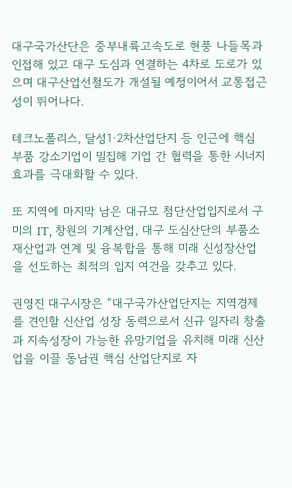대구국가산단은 중부내륙고속도로 현풍 나들목과 인접해 있고 대구 도심과 연결하는 4차로 도로가 있으며 대구산업선철도가 개설될 예정이어서 교통접근성이 뛰어나다.

테크노폴리스, 달성1·2차산업단지 등 인근에 핵심 부품 강소기업이 밀집해 기업 간 협력을 통한 시너지 효과를 극대화할 수 있다.

또 지역에 마지막 남은 대규모 첨단산업입지로서 구미의 IT, 창원의 기계산업, 대구 도심산단의 부품소재산업과 연계 및 융복합을 통해 미래 신성장산업을 선도하는 최적의 입지 여건을 갖추고 있다.

권영진 대구시장은 “대구국가산업단지는 지역경제를 견인할 신산업 성장 동력으로서 신규 일자리 창출과 지속성장이 가능한 유망기업을 유치해 미래 신산업을 이끌 동남권 핵심 산업단지로 자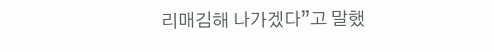리매김해 나가겠다”고 말했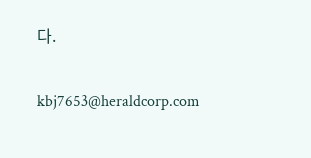다.


kbj7653@heraldcorp.com